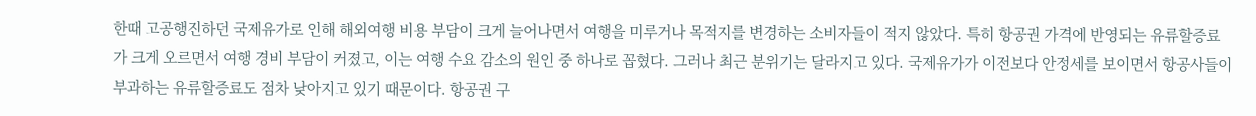한때 고공행진하던 국제유가로 인해 해외여행 비용 부담이 크게 늘어나면서 여행을 미루거나 목적지를 변경하는 소비자들이 적지 않았다. 특히 항공권 가격에 반영되는 유류할증료가 크게 오르면서 여행 경비 부담이 커졌고, 이는 여행 수요 감소의 원인 중 하나로 꼽혔다. 그러나 최근 분위기는 달라지고 있다. 국제유가가 이전보다 안정세를 보이면서 항공사들이 부과하는 유류할증료도 점차 낮아지고 있기 때문이다. 항공권 구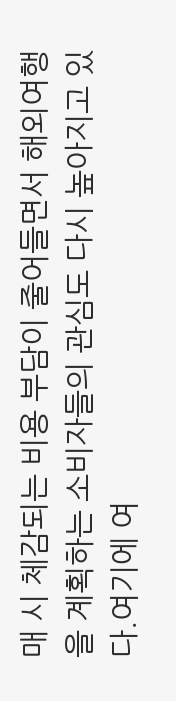매 시 체감되는 비용 부담이 줄어들면서 해외여행을 계획하는 소비자들의 관심도 다시 높아지고 있다.여기에 여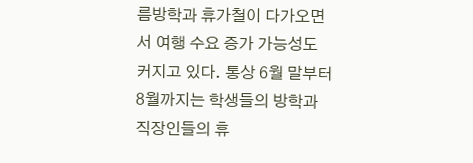름방학과 휴가철이 다가오면서 여행 수요 증가 가능성도 커지고 있다. 통상 6월 말부터 8월까지는 학생들의 방학과 직장인들의 휴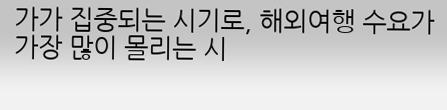가가 집중되는 시기로, 해외여행 수요가 가장 많이 몰리는 시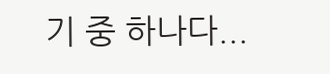기 중 하나다...